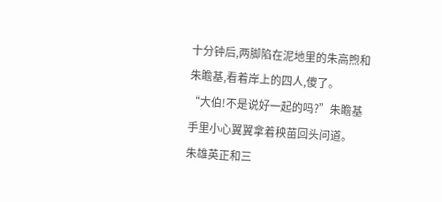十分钟后,两脚陷在泥地里的朱高煦和朱瞻基,看着岸上的四人,傻了。
“大伯!不是说好一起的吗?”朱瞻基手里小心翼翼拿着秧苗回头问道。
朱雄英正和三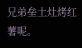兄弟垒土灶烤红薯呢。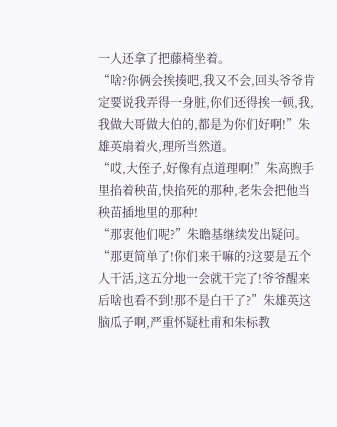一人还拿了把藤椅坐着。
“啥?你俩会挨揍吧,我又不会,回头爷爷肯定要说我弄得一身脏,你们还得挨一顿,我,我做大哥做大伯的,都是为你们好啊!”朱雄英扇着火,理所当然道。
“哎,大侄子,好像有点道理啊!”朱高煦手里掐着秧苗,快掐死的那种,老朱会把他当秧苗插地里的那种!
“那衷他们呢?”朱瞻基继续发出疑问。
“那更简单了!你们来干嘛的?这要是五个人干活,这五分地一会就干完了!爷爷醒来后啥也看不到!那不是白干了?”朱雄英这脑瓜子啊,严重怀疑杜甫和朱标教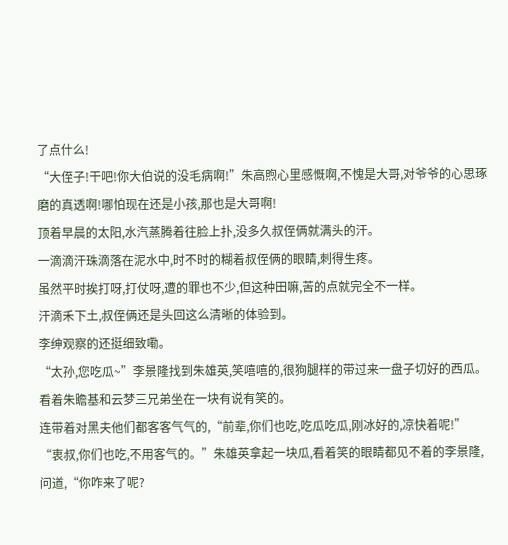了点什么!
“大侄子!干吧!你大伯说的没毛病啊!”朱高煦心里感慨啊,不愧是大哥,对爷爷的心思琢磨的真透啊!哪怕现在还是小孩,那也是大哥啊!
顶着早晨的太阳,水汽蒸腾着往脸上扑,没多久叔侄俩就满头的汗。
一滴滴汗珠滴落在泥水中,时不时的糊着叔侄俩的眼睛,刺得生疼。
虽然平时挨打呀,打仗呀,遭的罪也不少,但这种田嘛,苦的点就完全不一样。
汗滴禾下土,叔侄俩还是头回这么清晰的体验到。
李绅观察的还挺细致嘞。
“太孙,您吃瓜~”李景隆找到朱雄英,笑嘻嘻的,很狗腿样的带过来一盘子切好的西瓜。
看着朱瞻基和云梦三兄弟坐在一块有说有笑的。
连带着对黑夫他们都客客气气的,“前辈,你们也吃,吃瓜吃瓜,刚冰好的,凉快着呢!”
“衷叔,你们也吃,不用客气的。”朱雄英拿起一块瓜,看着笑的眼睛都见不着的李景隆,问道,“你咋来了呢?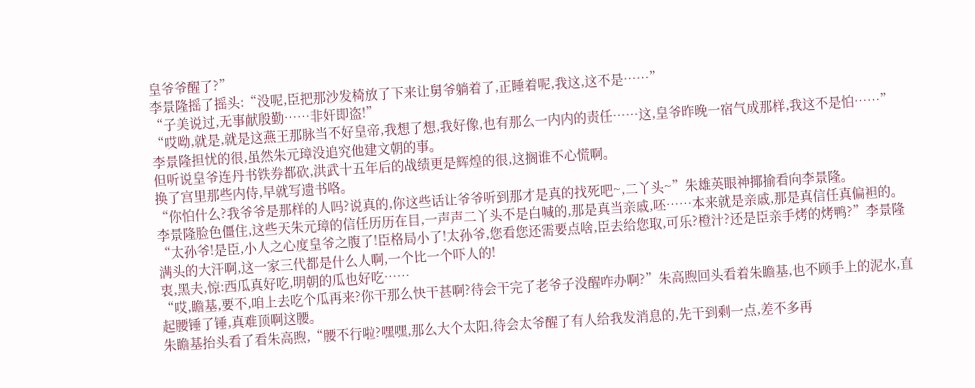皇爷爷醒了?”
李景隆摇了摇头:“没呢,臣把那沙发椅放了下来让舅爷躺着了,正睡着呢,我这,这不是……”
“子美说过,无事献殷勤……非奸即盗!”
“哎呦,就是,就是这燕王那脉当不好皇帝,我想了想,我好像,也有那么一内内的责任……这,皇爷昨晚一宿气成那样,我这不是怕……”李景隆担忧的很,虽然朱元璋没追究他建文朝的事。
但听说皇爷连丹书铁券都砍,洪武十五年后的战绩更是辉煌的很,这搁谁不心慌啊。
换了宫里那些内侍,早就写遗书咯。
“你怕什么?我爷爷是那样的人吗?说真的,你这些话让爷爷听到那才是真的找死吧~,二丫头~”朱雄英眼神揶揄看向李景隆。
李景隆脸色僵住,这些天朱元璋的信任历历在目,一声声二丫头不是白喊的,那是真当亲戚,呸……本来就是亲戚,那是真信任真偏袒的。
“太孙爷!是臣,小人之心度皇爷之腹了!臣格局小了!太孙爷,您看您还需要点啥,臣去给您取,可乐?橙汁?还是臣亲手烤的烤鸭?”李景隆满头的大汗啊,这一家三代都是什么人啊,一个比一个吓人的!
衷,黑夫,惊:西瓜真好吃,明朝的瓜也好吃……
“哎,瞻基,要不,咱上去吃个瓜再来?你干那么快干甚啊?待会干完了老爷子没醒咋办啊?”朱高煦回头看着朱瞻基,也不顾手上的泥水,直起腰锤了锤,真难顶啊这腰。
朱瞻基抬头看了看朱高煦,“腰不行啦?嘿嘿,那么大个太阳,待会太爷醒了有人给我发消息的,先干到剩一点,差不多再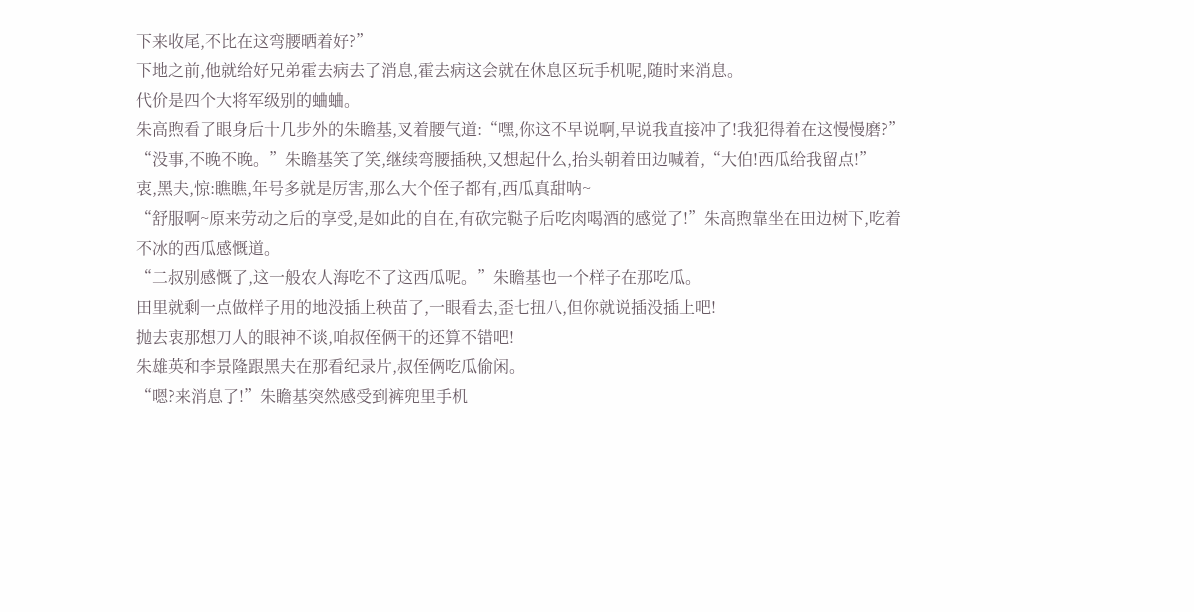下来收尾,不比在这弯腰晒着好?”
下地之前,他就给好兄弟霍去病去了消息,霍去病这会就在休息区玩手机呢,随时来消息。
代价是四个大将军级别的蛐蛐。
朱高煦看了眼身后十几步外的朱瞻基,叉着腰气道:“嘿,你这不早说啊,早说我直接冲了!我犯得着在这慢慢磨?”
“没事,不晚不晚。”朱瞻基笑了笑,继续弯腰插秧,又想起什么,抬头朝着田边喊着,“大伯!西瓜给我留点!”
衷,黑夫,惊:瞧瞧,年号多就是厉害,那么大个侄子都有,西瓜真甜呐~
“舒服啊~原来劳动之后的享受,是如此的自在,有砍完鞑子后吃肉喝酒的感觉了!”朱高煦靠坐在田边树下,吃着不冰的西瓜感慨道。
“二叔别感慨了,这一般农人海吃不了这西瓜呢。”朱瞻基也一个样子在那吃瓜。
田里就剩一点做样子用的地没插上秧苗了,一眼看去,歪七扭八,但你就说插没插上吧!
抛去衷那想刀人的眼神不谈,咱叔侄俩干的还算不错吧!
朱雄英和李景隆跟黑夫在那看纪录片,叔侄俩吃瓜偷闲。
“嗯?来消息了!”朱瞻基突然感受到裤兜里手机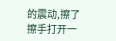的震动,擦了擦手打开一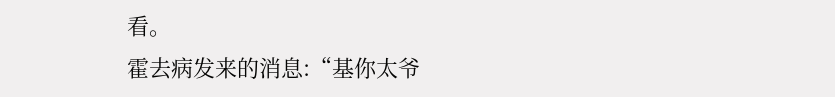看。
霍去病发来的消息:“基你太爷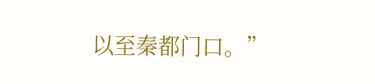以至秦都门口。”